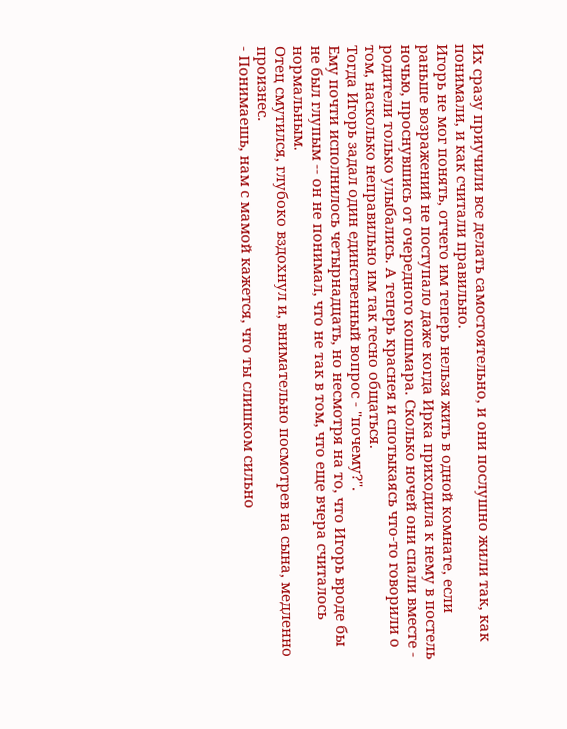Их сразу приучили все делать самостоятельно, и они послушно жили так, как понимали, и как считали правильно.
Игорь не мог понять, отчего им теперь нельзя жить в одной комнате, если раньше возражений не поступало даже когда Ирка приходила к нему в постель ночью, проснувшись от очередного кошмара. Сколько ночей они спали вместе - родители только улыбались. А теперь краснея и спотыкаясь что-то говорили о том, насколько неправильно им так тесно общаться.
Тогда Игорь задал один единственный вопрос - "почему?".
Ему почти исполнилось четырнадцать, но несмотря на то, что Игорь вроде бы не был глупым -- он не понимал, что не так в том, что еще вчера считалось нормальным.
Отец смутился, глубоко вздохнул и, внимательно посмотрев на сына, медленно произнес.
- Понимаешь, нам с мамой кажется, что ты слишком сильно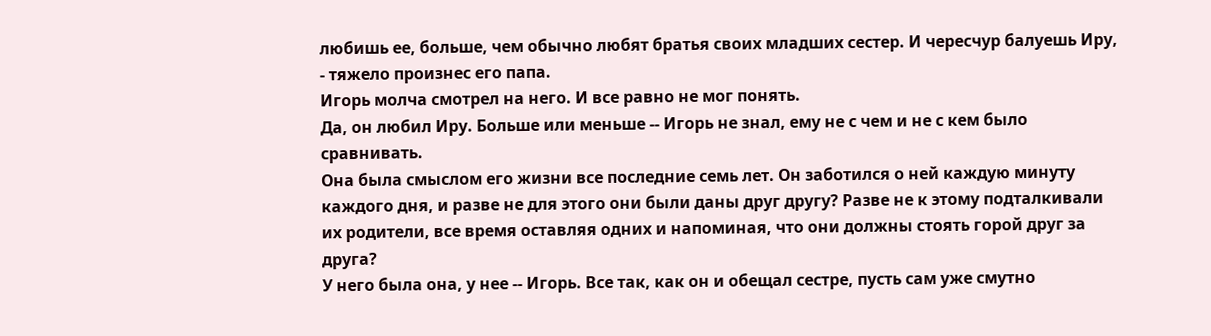любишь ее, больше, чем обычно любят братья своих младших сестер. И чересчур балуешь Иру, - тяжело произнес его папа.
Игорь молча смотрел на него. И все равно не мог понять.
Да, он любил Иру. Больше или меньше -- Игорь не знал, ему не с чем и не с кем было сравнивать.
Она была смыслом его жизни все последние семь лет. Он заботился о ней каждую минуту каждого дня, и разве не для этого они были даны друг другу? Разве не к этому подталкивали их родители, все время оставляя одних и напоминая, что они должны стоять горой друг за друга?
У него была она, у нее -- Игорь. Все так, как он и обещал сестре, пусть сам уже смутно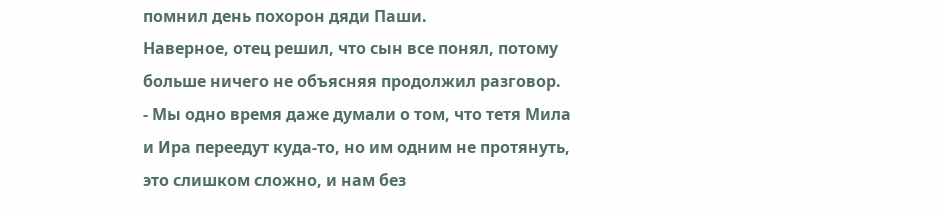помнил день похорон дяди Паши.
Наверное, отец решил, что сын все понял, потому больше ничего не объясняя продолжил разговор.
- Мы одно время даже думали о том, что тетя Мила и Ира переедут куда-то, но им одним не протянуть, это слишком сложно, и нам без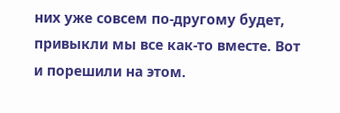них уже совсем по-другому будет, привыкли мы все как-то вместе. Вот и порешили на этом.